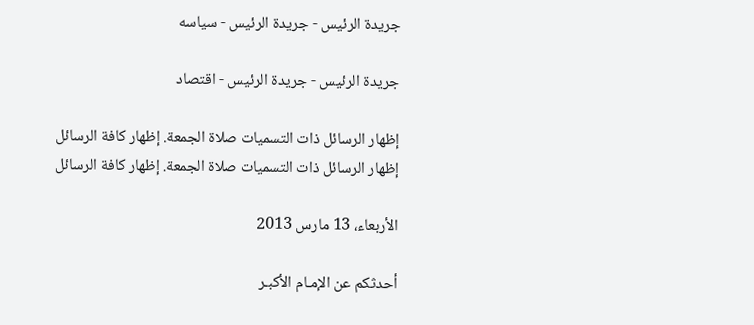جريدة الرئيس - جريدة الرئيس - سياسه

جريدة الرئيس - جريدة الرئيس - اقتصاد

إظهار الرسائل ذات التسميات صلاة الجمعة. إظهار كافة الرسائل
إظهار الرسائل ذات التسميات صلاة الجمعة. إظهار كافة الرسائل

الأربعاء، 13 مارس 2013

أحدثكم عن الإمـام الأكبـر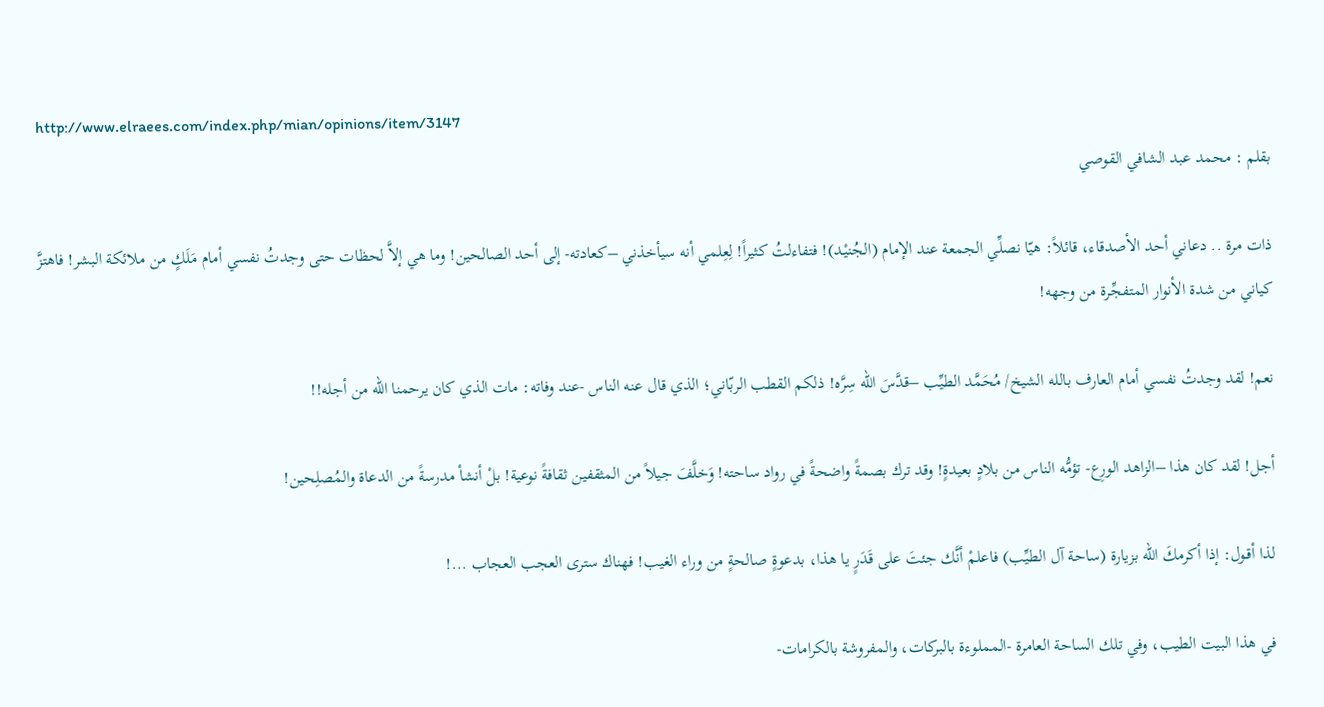http://www.elraees.com/index.php/mian/opinions/item/3147
بقلم : محمد عبد الشافي القوصي

ذات مرة .. دعاني أحد الأصدقاء، قائلاً: هيّا نصلِّي الجمعة عند الإمام (الجُنيْـد)! فتفاءلتُ كثيراً! لِعِلمي أنه سيأخذني –كعادته- إلى أحد الصالحين! وما هي إلاَّ لحظات حتى وجدتُ نفسي أمام مَلَكٍ من ملائكة البشر! فاهتزَّ كياني من شدة الأنوار المتفجِّرة من وجهه!

نعم! لقد وجدتُ نفسي أمام العارف بالله الشيخ/ مُحَمَّد الطيِّب –قدَّسَ الله سِرَّه! ذلكم القطب الربّاني؛ الذي قال عنه الناس -عند وفاته: مات الذي كان يرحمنا الله من أجله!!

أجل! لقد كان هذا –الزاهد الورِع- تؤمُّه الناس من بلادٍ بعيدةٍ! وقد ترك بصمةً واضحةً في رواد ساحته! وَخلَّفَ جيلاً من المثقفين ثقافةً نوعية! بلْ أنشأ مدرسةً من الدعاة والمُصلِحين!

لذا أقـول: إذا أكرمكَ الله بزيارة (ساحة آل الطيِّب) فاعلمْ أنَّك جئتَ على قَدَرٍ يا هذا، بدعوةٍ صالحةٍ من وراء الغيب! فهناك سترى العجب العجاب ...!

في هذا البيت الطيب، وفي تلك الساحة العامرة -المملوءة بالبركات، والمفروشة بالكرامات-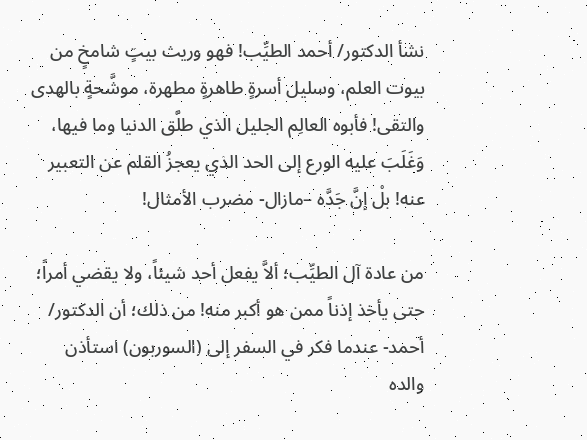نشأ الدكتور/ أحمد الطيِّب! فهو وريث بيتٍ شامخٍ من بيوت العلم، وسليل أسرةٍ طاهرةٍ مطهرة، موشَّحةٍ بالهدى والتقى! فأبوه العالِم الجليل الذي طلَّق الدنيا وما فيها، وَغَلَبَ عليه الورع إلى الحد الذي يعجزُ القلم عن التعبير عنه! بلْ إنَّ جَدَّه –مازال- مضرب الأمثال!

من عادة آل الطيِّب؛ ألاَّ يفعل أحد شيئاً، ولا يقضي أمراً؛ حتى يأخذ إذناً ممن هو أكبر منه! من ذلك؛ أن الدكتور/ أحمد- عندما فكر في السفر إلى (السوربون) استأذن والده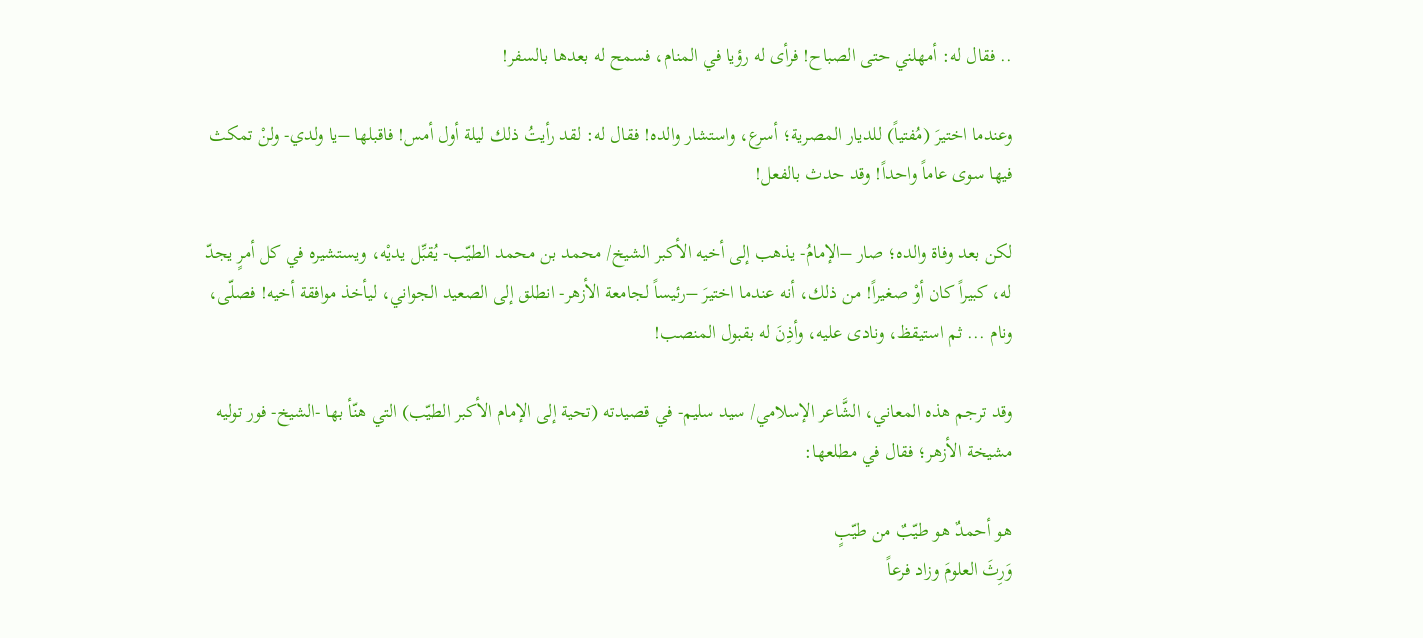.. فقال له: أمهلني حتى الصباح! فرأى له رؤيا في المنام، فسمح له بعدها بالسفر!

وعندما اختيرَ (مُفتياً) للديار المصرية؛ أسرع، واستشار والده! فقال له: لقد رأيتُ ذلك ليلة أول أمس! فاقبلها –يا ولدي- ولنْ تمكث فيها سوى عاماً واحداً! وقد حدث بالفعل!

لكن بعد وفاة والده؛ صار –الإمامُ- يذهب إلى أخيه الأكبر الشيخ/ محمد بن محمد الطيّب- يُقبِّل يديْه، ويستشيره في كل أمرٍ يجدّ له، كبيراً كان أوْ صغيراً! من ذلك، أنه عندما اختيرَ –رئيساً لجامعة الأزهر- انطلق إلى الصعيد الجواني، ليأخذ موافقة أخيه! فصلّى، ونام ... ثم استيقظ، ونادى عليه، وأذِنَ له بقبول المنصب!

وقد ترجم هذه المعاني، الشَّاعر الإسلامي/ سيد سليم- في قصيدته (تحية إلى الإمام الأكبر الطيّب) التي هنّأ بها -الشيخ- فور توليه مشيخة الأزهر؛ فقال في مطلعها:

هو أحمدٌ هو طيّبٌ من طيّبٍ
وَرِثَ العلومَ وزاد فرعاً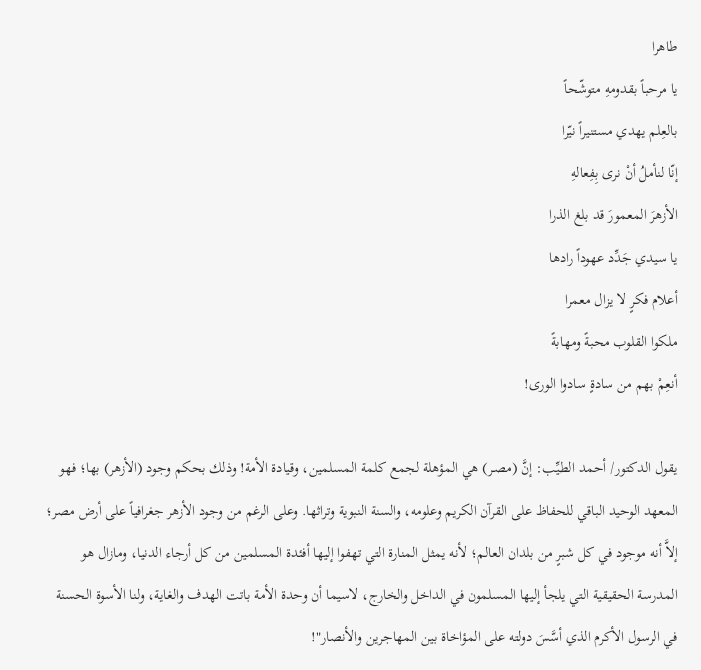طاهرا
يا مرحباً بقدومهِ متوشّحاً
بالعِلم يهدي مستنيراً نيّرا
إنّا لنأملُ أنْ نرى بِفِعالهِ
الأزهرَ المعمورَ قد بلغ الذرا
يا سيدي جَدِّد عهوداً رادها
أعلام فكرٍ لا يزال معمرا
ملكوا القلوب محبةً ومهابةً
أنعِمْ بهم من سادةٍ سادوا الورى!

يقول الدكتور/ أحمد الطيِّب: إنَّ (مصـر) هي المؤهلة لجمع كلمة المسلمين، وقيادة الأمة! وذلك بحكم وجود (الأزهر) بها؛ فهو المعهد الوحيد الباقي للحفاظ على القرآن الكريم وعلومه، والسنة النبوية وتراثها. وعلى الرغم من وجود الأزهر جغرافياً على أرض مصر؛ إلاَّ أنه موجود في كل شبرٍ من بلدان العالم؛ لأنه يمثل المنارة التي تهفوا إليها أفئدة المسلمين من كل أرجاء الدنيا، ومازال هو المدرسة الحقيقية التي يلجأ إليها المسلمون في الداخل والخارج، لاسيما أن وحدة الأمة باتت الهدف والغاية، ولنا الأسوة الحسنة في الرسول الأكرم الذي أسَّسَ دولته على المؤاخاة بين المهاجرين والأنصار"!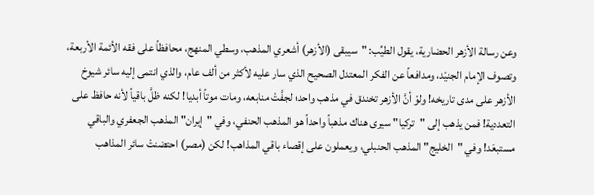وعن رسالة الأزهر الحضارية، يقول الطيِّب: "سيبقى (الأزهر) أشعري المذهب، وسطي المنهج، محافظاً على فقه الأئمة الأربعة، وتصوف الإمام الجنيْد، ومدافعاً عن الفكر المعتدل الصحيح الذي سار عليه لأكثر من ألف عام، والذي انتمى إليه سائر شيوخ الأزهر على مدى تاريخه! ولوْ أنَّ الأزهر تخندق في مذهب واحد؛ لجفَّتْ منابعه، ومات موتاً أبديا! لكنه ظلَّ باقياً لأنه حافظ على التعددية! فمن يذهب إلى "تركيا" سيرى هناك مذهباً واحداً هو المذهب الحنفي، وفي "إيران" المذهب الجعفري والباقي مستبعَد! وفي "الخليج" المذهب الحنبلي، ويعملون على إقصاء باقي المذاهب! لكن (مصر) احتضنتْ سائر المذاهب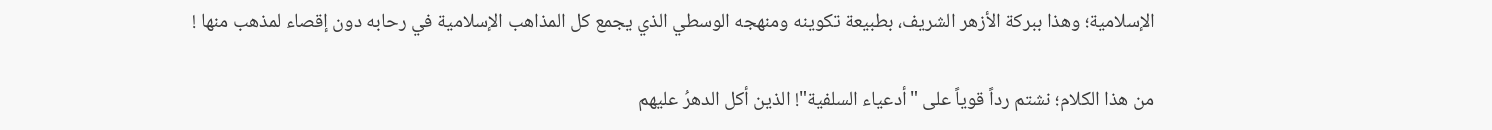الإسلامية؛ وهذا ببركة الأزهر الشريف، بطبيعة تكوينه ومنهجه الوسطي الذي يجمع كل المذاهب الإسلامية في رحابه دون إقصاء لمذهب منها !

من هذا الكلام؛ نشتم رداً قوياً على "أدعياء السلفية"! الذين أكل الدهرُ عليهم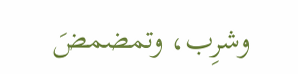وشرِب، وتمضمضَ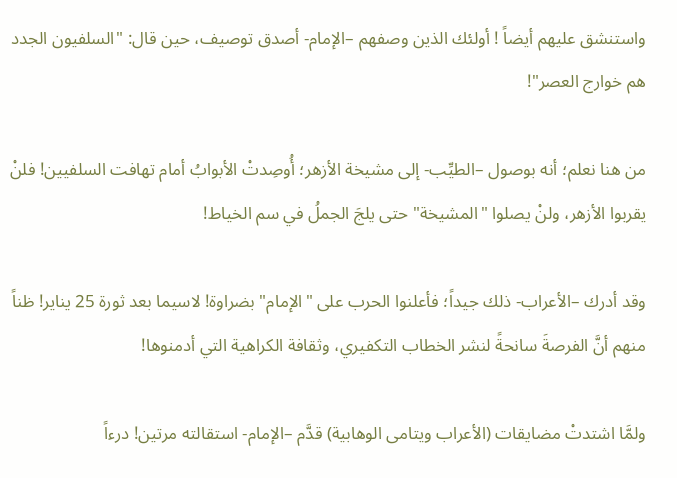واستنشق عليهم أيضاً ! أولئك الذين وصفهم –الإمام- أصدق توصيف، حين قال: "السلفيون الجدد هم خوارج العصر"!

من هنا نعلم؛ أنه بوصول –الطيِّب- إلى مشيخة الأزهر؛ أُوصِدتْ الأبوابُ أمام تهافت السلفيين! فلنْ يقربوا الأزهر، ولنْ يصلوا "المشيخة" حتى يلجَ الجملُ في سم الخياط!

وقد أدرك –الأعراب- ذلك جيداً؛ فأعلنوا الحرب على "الإمام" بضراوة! لاسيما بعد ثورة 25 يناير! ظناً منهم أنَّ الفرصةَ سانحةً لنشر الخطاب التكفيري، وثقافة الكراهية التي أدمنوها!

ولمَّا اشتدتْ مضايقات (الأعراب ويتامى الوهابية) قدَّم –الإمام- استقالته مرتين! درءاً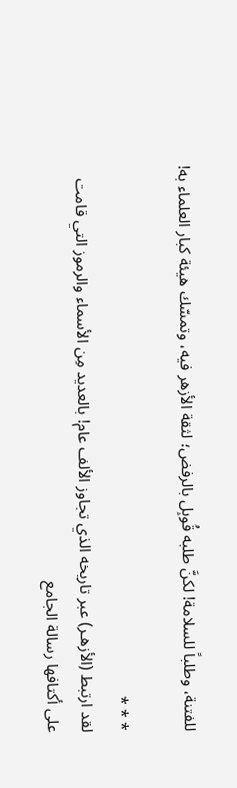للفتنة، وطلباً للسلامة! لكنَّ طلبه قُوبِل بالرفض؛ لثقة الأزهر فيه، وتمسّك هيئة كبار العلماء به!

* * *
لقد ارتبط (الأزهـر) عبر تاريخه الذي تجاوز الألف عام! بالعديد مِن الأسماء والرموز التي قامت على أكتافها رسالة الجامع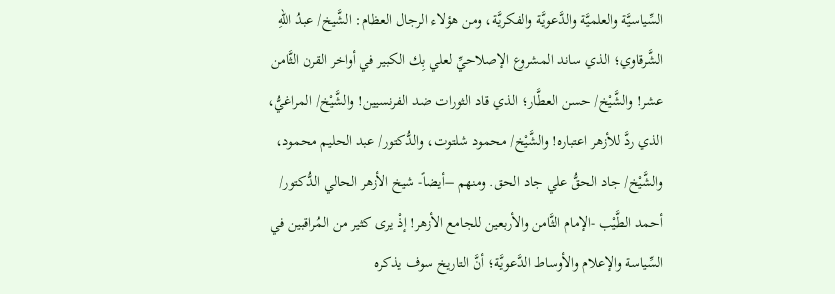السِّياسيَّة والعلميَّة والدَّعويَّة والفكريَّة، ومن هؤلاء الرجال العظام: الشَّيخ/ عبدُ اللهِ الشَّرقاوي؛ الذي ساند المشروع الإصلاحيِّ لعلي بِك الكبير في أواخر القرن الثَّامن عشر! والشَّيْخ/ حسن العطَّار؛ الذي قاد الثورات ضد الفرنسيين! والشَّيْخ/ المراغيُّ، الذي ردَّ للأزهر اعتباره! والشَّيْخ/ محمود شلتوت، والدُّكتور/ عبد الحليم محمود، والشَّيْخ/ جاد الحقُّ علي جاد الحق. ومنهم –أيضاً- شيخ الأزهر الحالي الدُّكتور/ أحمد الطَّيْب -الإمام الثَّامن والأربعين للجامع الأزهر! إذْ يرى كثير من المُراقبين في السِّياسة والإعلام والأوساط الدَّعويَّة؛ أنَّ التاريخ سوف يذكره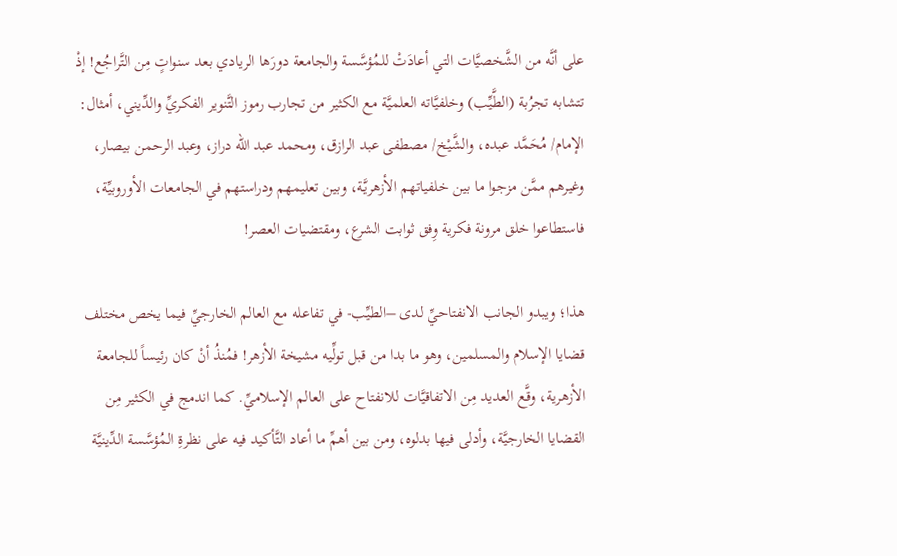على أنَّه من الشَّخصيَّات التي أعادَتْ للمُؤسَّسة والجامعة دورَها الريادي بعد سنواتٍ مِن التَّراجُع! إذْ تتشابه تجرُبة (الطَّيِّب) وخلفيَّاته العلميَّة مع الكثير من تجارب رموز التَّنوير الفكريِّ والدِّيني، أمثال: الإمام/ مُحَمَّد عبده، والشَّيْخ/ مصطفى عبد الرازق، ومحمد عبد الله دراز، وعبد الرحمن بيصار، وغيرهم ممَّن مزجوا ما بين خلفياتهم الأزهريَّة، وبين تعليمهم ودراستهم في الجامعات الأوروبيِّة، فاستطاعوا خلق مرونة فكرية وِفق ثوابت الشرع، ومقتضيات العصر!

هذا؛ ويبدو الجانب الانفتاحيِّ لدى –الطيِّب- في تفاعله مع العالم الخارجيِّ فيما يخص مختلف قضايا الإسلام والمسلمين، وهو ما بدا من قبل تولِّيه مشيخة الأزهر! فمُنذُ أنْ كان رئيساً للجامعة الأزهرية، وقَّع العديد مِن الاتفاقيَّات للانفتاح على العالم الإسلاميِّ. كما اندمج في الكثير مِن القضايا الخارجيَّة، وأدلى فيها بدلوه، ومن بين أهمِّ ما أعاد التَّأكيد فيه على نظرةِ المُؤسَّسة الدِّينيَّة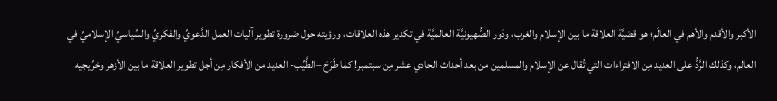الأكبر والأقدم والأهم في العالَم؛ هو قضيَّة العلاقة ما بين الإسلام والغرب، ودَور الصُّهيونيَّة العالميَّة في تكدير هذه العلاقات، ورؤيته حول ضرورة تطوير آليات العمل الدَّعويِّ والفكريِّ والسِّياسيِّ الإسلاميِّ في العالم، وكذلك الرَّدُّ على العديد مِن الافتراءات التي تُقال عن الإسلام والمسلمين من بعد أحداث الحادي عشر مِن سبتمبر! كما طَرَحَ –الطَّيِّب- العديد من الأفكار مِن أجل تطوير العلاقة ما بين الأزهر وخرِّيجيه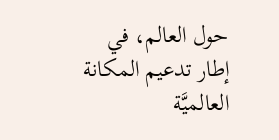حول العالم، في إطار تدعيم المكانة العالميَّة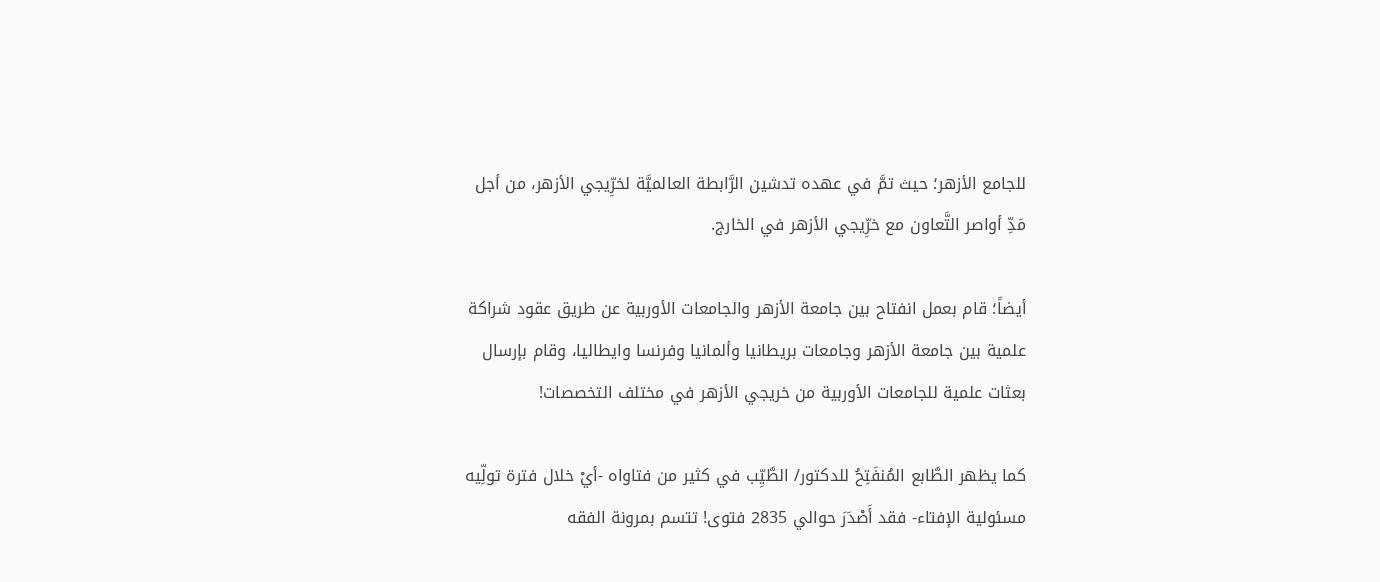للجامع الأزهر؛ حيث تمَّ في عهده تدشين الرَّابطة العالميَّة لخرِّيجي الأزهر، من أجل مَدِّ أواصر التَّعاون مع خرِّيجي الأزهر في الخارج.

أيضاً؛ قام بعمل انفتاح بين جامعة الأزهر والجامعات الأوربية عن طريق عقود شراكة علمية بين جامعة الأزهر وجامعات بريطانيا وألمانيا وفرنسا وايطاليا، وقام بإرسال بعثات علمية للجامعات الأوربية من خريجي الأزهر في مختلف التخصصات!

كما يظهر الطَّابع المُنفَتِحُ للدكتور/ الطَّيِّب في كثير من فتاواه -أيْ خلال فترة تولِّيه مسئولية الإفتاء- فقد أَصْدَرَ حوالي 2835 فتوى! تتسم بمرونة الفقه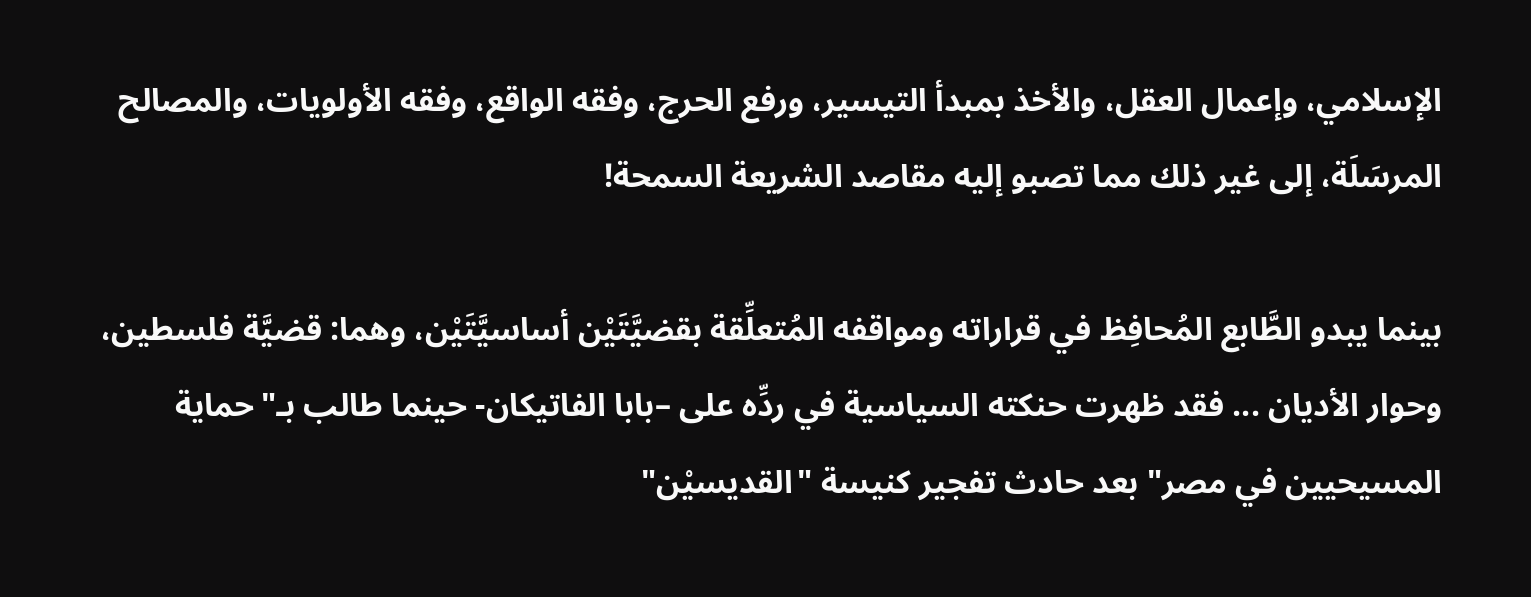الإسلامي، وإعمال العقل، والأخذ بمبدأ التيسير، ورفع الحرج، وفقه الواقع، وفقه الأولويات، والمصالح المرسَلَة، إلى غير ذلك مما تصبو إليه مقاصد الشريعة السمحة!

بينما يبدو الطَّابع المُحافِظ في قراراته ومواقفه المُتعلِّقة بقضيَّتَيْن أساسيَّتَيْن، وهما: قضيَّة فلسطين، وحوار الأديان ... فقد ظهرت حنكته السياسية في ردِّه على –بابا الفاتيكان- حينما طالب بـ"حماية المسيحيين في مصر" بعد حادث تفجير كنيسة "القديسيْن"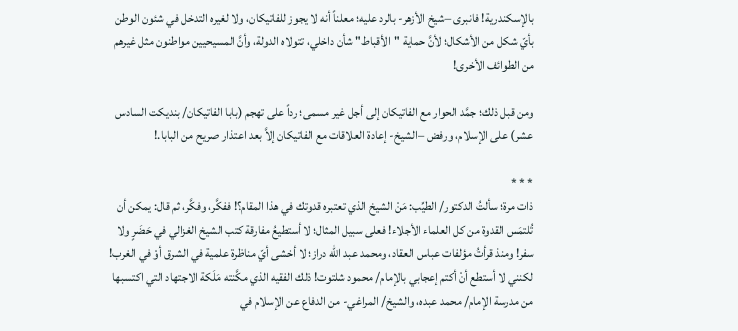بالإسكندرية! فانبرى –شيخ الأزهر- بالرد عليه؛ معلناً أنه لا يجوز للفاتيكان، ولا لغيره التدخل في شئون الوطن بأيّ شكل من الأشكال؛ لأنَّ حماية "الأقباط" شأن داخلي، تتولاه الدولة، وأنَّ المسيحيين مواطنون مثل غيرهم من الطوائف الأخرى!

ومن قبل ذلك؛ جمَّد الحوار مع الفاتيكان إلى أجل غير مسمى؛ رداً على تهجم (بابا الفاتيكان/ بنديكت السادس عشر) على الإسلام، ورفض –الشيخ- إعادة العلاقات مع الفاتيكان إلاَّ بعد اعتذار صريح من البابا.!

* * *
ذات مرة؛ سألتُ الدكتور/ الطيِّب: مَنْ الشيخ الذي تعتبره قدوتك في هذا المقام؟! ففكَّر، وفكَّر، ثم قال: يمكن أن تُلتمَس القدوة من كل العلماء الأجلاء! فعلى سبيل المثال؛ لا أستطيعُ مفارقة كتب الشيخ الغزالي في حَضَرٍ ولا سفر! ومنذ قرأتُ مؤلفات عباس العقاد، ومحمد عبد الله دراز؛ لا أخشى أيّ مناظرة علمية في الشرق أوْ في الغرب! لكنني لا أستطع أنْ أكتم إعجابي بالإمام/ محمود شلتوت! ذلك الفقيه الذي مكَّنته مَلَكة الاجتهاد التي اكتسبها من مدرسة الإمام/ محمد عبده، والشيخ/ المراغي- من الدفاع عن الإسلام في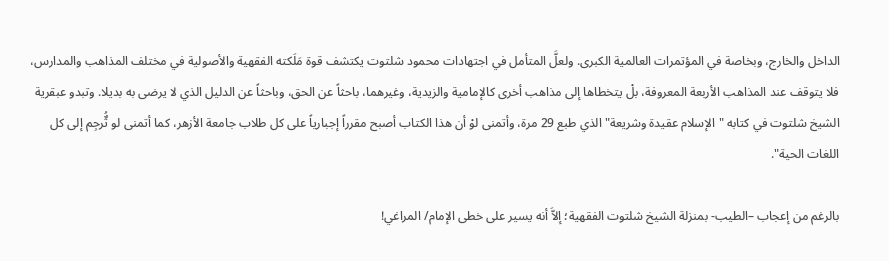الداخل والخارج، وبخاصة في المؤتمرات العالمية الكبرى. ولعلَّ المتأمل في اجتهادات محمود شلتوت يكتشف قوة مَلَكته الفقهية والأصولية في مختلف المذاهب والمدارس، فلا يتوقف عند المذاهب الأربعة المعروفة، بلْ يتخطاها إلى مذاهب أخرى كالإمامية والزيدية، وغيرهما، باحثاً عن الحق، وباحثاً عن الدليل الذي لا يرضى به بديلا. وتبدو عبقرية الشيخ شلتوت في كتابه "الإسلام عقيدة وشريعة" الذي طبع 29 مرة، وأتمنى لوْ أن هذا الكتاب أصبح مقرراً إجبارياً على كل طلاب جامعة الأزهر، كما أتمنى لو تٌُرجِم إلى كل اللغات الحية".

بالرغم من إعجاب –الطيب- بمنزلة الشيخ شلتوت الفقهية؛ إلاَّ أنه يسير على خطى الإمام/ المراغي!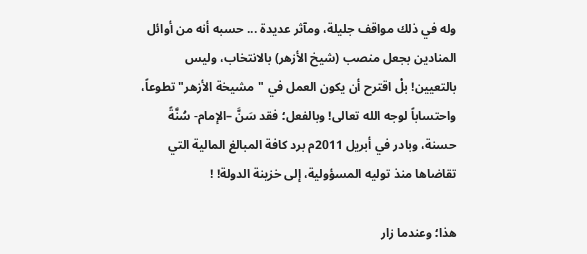وله في ذلك مواقف جليلة، ومآثر عديدة ... حسبه أنه من أوائل المنادين بجعل منصب (شيخ الأزهر) بالانتخاب، وليس بالتعيين! بلْ اقترح أن يكون العمل في "مشيخة الأزهر" تطوعاً، واحتساباً لوجه الله تعالى! وبالفعل؛ فقد سَنَّ –الإمام- سُنَّةً حسنة، وبادر في أبريل 2011م برد كافة المبالغ المالية التي تقاضاها منذ توليه المسؤولية، إلى خزينة الدولة! !

هذا؛ وعندما زار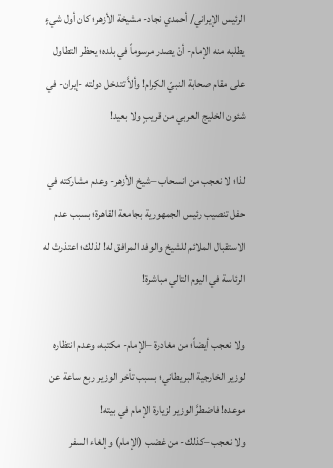الرئيس الإيراني/ أحمدي نجاد- مشيخة الأزهر؛ كان أول شيءٍ يطلبه منه الإمام- أنْ يصدر مرسوماً في بلده؛ يحظر التطاول على مقام صحابة النبيّ الكِرام! وألاَّ تتدخل دولته -إيران- في شئون الخليج العربي من قريبٍ ولا بعيد!

لذا؛ لا نعجب من انسحاب –شيخ الأزهر- وعدم مشاركته في حفل تنصيب رئيس الجمهورية بجامعة القاهرة؛ بسبب عدم الاستقبال الملائم للشيخ والوفد المرافق له! لذلك؛ اعتذرتْ له الرئاسة في اليوم التالي مباشرة!

ولا نعجب أيضاً؛ من مغادرة –الإمام- مكتبه، وعدم انتظاره لوزير الخارجية البريطاني؛ بسبب تأخر الوزير ربع ساعة عن موعده! فاضطرَّ الوزير لزيارة الإمام في بيته!
ولا نعجب –كذلك- من غضب (الإمام) وإلغاء السفر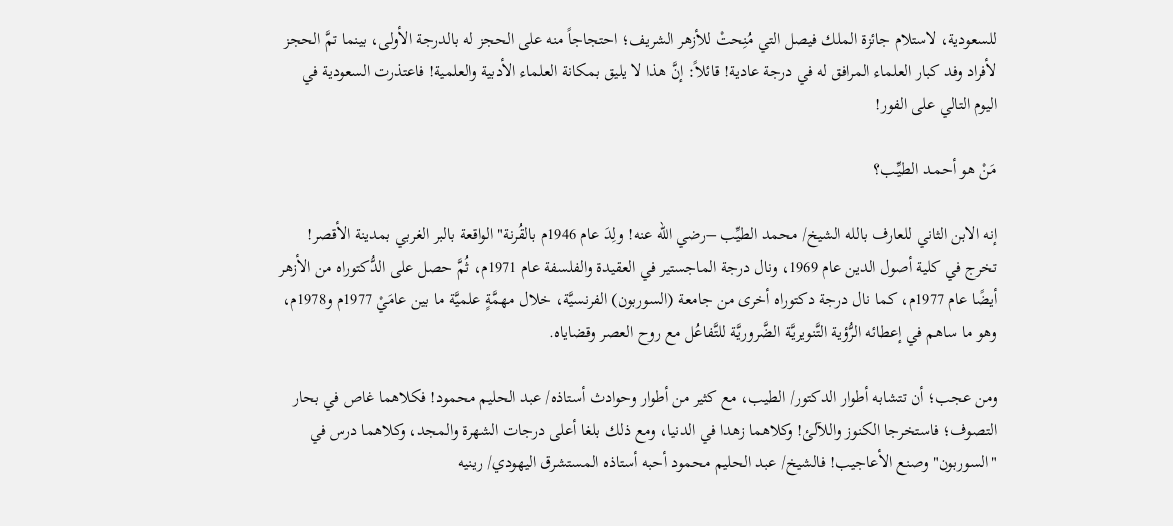للسعودية، لاستلام جائزة الملك فيصل التي مُنِحتْ للأزهر الشريف؛ احتجاجاً منه على الحجز له بالدرجة الأولى، بينما تمَّ الحجز لأفراد وفد كبار العلماء المرافق له في درجة عادية! قائلاً: إنَّ هذا لا يليق بمكانة العلماء الأدبية والعلمية! فاعتذرت السعودية في اليوم التالي على الفور!

مَنْ هو أحمـد الطيِّـب؟

إنه الابن الثاني للعارف بالله الشيخ/ محمد الطيِّب –رضي الله عنه! ولِدَ عام 1946م بالقُرنة" الواقعة بالبر الغربي بمدينة الأقصر! تخرج في كلية أصول الدين عام 1969، ونال درجة الماجستير في العقيدة والفلسفة عام 1971م، ثُمَّ حصل على الدُّكتوراه من الأزهر أيضًا عام 1977م، كما نال درجة دكتوراه أخرى من جامعة (السوربون) الفرنسيَّة، خلال مهمَّةٍ علميَّة ما بين عامَيْ 1977م و1978م، وهو ما ساهم في إعطائه الرُّؤية التَّنويريَّة الضَّروريَّة للتَّفاعُل مع روح العصر وقضاياه.

ومن عجب؛ أن تتشابه أطوار الدكتور/ الطيب، مع كثير من أطوار وحوادث أستاذه/ عبد الحليم محمود! فكلاهما غاص في بحار التصوف؛ فاستخرجا الكنوز واللآلئ! وكلاهما زهدا في الدنيا، ومع ذلك بلغا أعلى درجات الشهرة والمجد، وكلاهما درس في "السوربون" وصنع الأعاجيب! فالشيخ/ عبد الحليم محمود أحبه أستاذه المستشرق اليهودي/ رينيه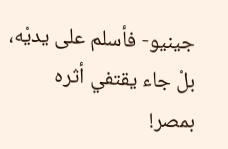جينيو- فأسلم على يديْه، بلْ جاء يقتفي أثره بمصر!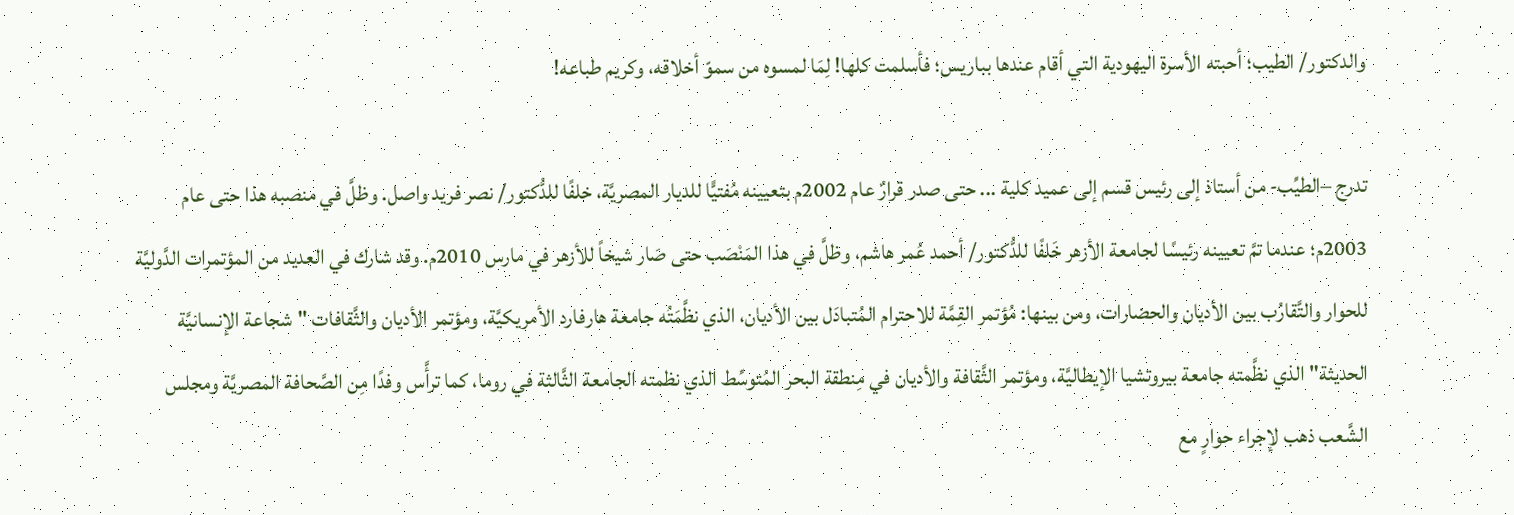والدكتور/ الطيب؛ أحبته الأسرة اليهودية التي أقام عندها بباريس؛ فأسلمت كلها! لِمَا لمسوه من سموّ أخلاقه، وكريم طباعه!

تدرج –الطيِّب- من أستاذ إلى رئيس قسم إلى عميد كلية ... حتى صدر قرارٌ عام 2002م بتعيينه مُفتيًّا للديار المصريَّة، خلفًا للدُّكتور/ نصر فريد واصل. وظلَّ في منصبه هذا حتى عام 2003م؛ عندما تمَّ تعيينه رئيسًا لجامعة الأزهر خَلفًا للدُّكتور/ أحمد عُمر هاشم، وظلَّ في هذا المَنْصَب حتى صَار شيخاً للأزهر في مارس 2010م. وقد شارك في العديد من المؤتمرات الدَّوليَّة للحوار والتَّقارُب بين الأديان والحضارات، ومن بينها: مُؤتمر القِمَّة للاحترام المُتبادَل بين الأديان، الذي نظَّمَتُه جامعة هارفارد الأمريكيَّة، ومؤتمر الأديان والثَّقافات "شجاعة الإنسانيَّة الحديثة" الذي نظَّمته جامعة بيروتشيا الإيطاليَّة، ومؤتمر الثَّقافة والأديان في مِنطقة البحر المُتوسِّط الذي نظمته الجامعة الثَّالثة في روما، كما ترأَّس وفدًا مِن الصَّحافة المصريَّة ومجلس الشَّعب ذهب لإجراء حوارٍ مع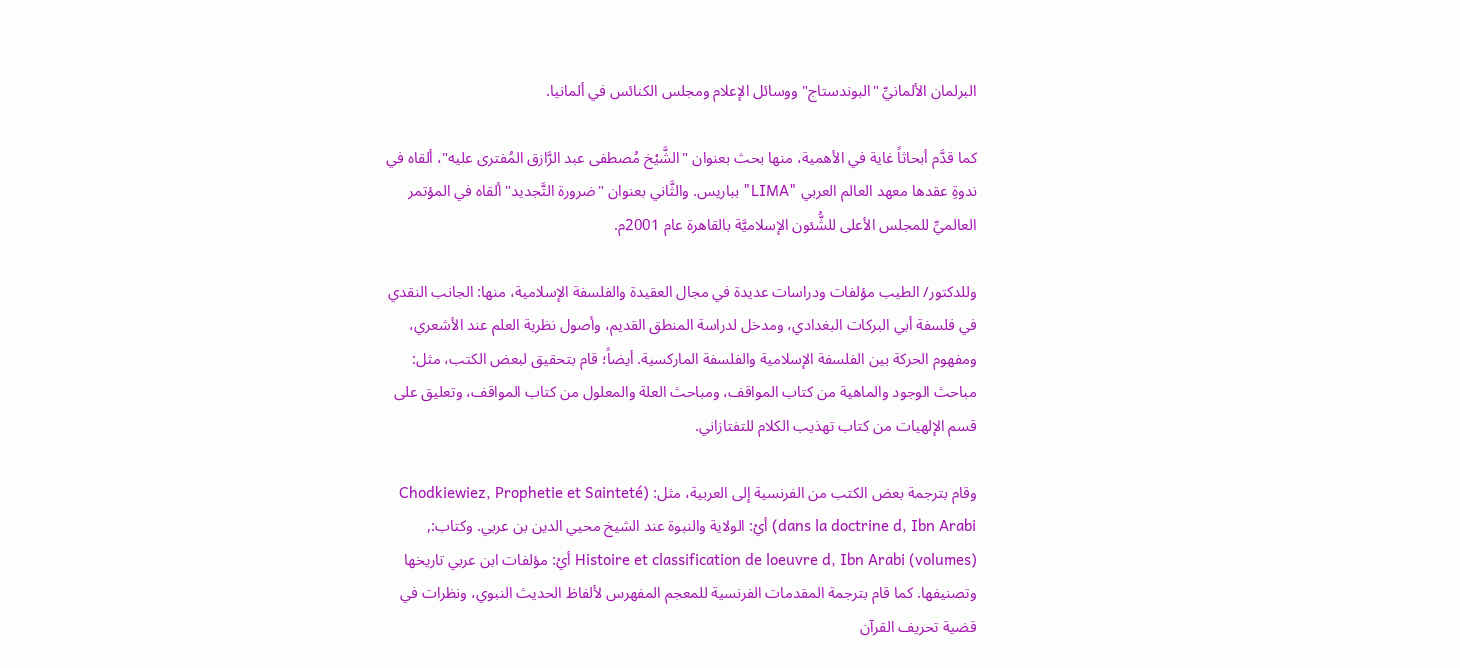البرلمان الألمانيِّ "البوندستاج" ووسائل الإعلام ومجلس الكنائس في ألمانيا.

كما قدَّم أبحاثاً غاية في الأهمية، منها بحث بعنوان "الشَّيْخ مُصطفى عبد الرَّازق المُفترى عليه"، ألقاه في ندوةِ عقدها معهد العالم العربي "LIMA" بباريس. والثَّاني بعنوان "ضرورة التَّجديد" ألقاه في المؤتمر العالميِّ للمجلس الأعلى للشُّئون الإسلاميَّة بالقاهرة عام 2001م.

وللدكتور/ الطيب مؤلفات ودراسات عديدة في مجال العقيدة والفلسفة الإسلامية، منها: الجانب النقدي في فلسفة أبي البركات البغدادي، ومدخل لدراسة المنطق القديم، وأصول نظرية العلم عند الأشعري، ومفهوم الحركة بين الفلسفة الإسلامية والفلسفة الماركسية. أيضاً؛ قام بتحقيق لبعض الكتب، مثل: مباحث الوجود والماهية من كتاب المواقف، ومباحث العلة والمعلول من كتاب المواقف، وتعليق على قسم الإلهيات من كتاب تهذيب الكلام للتفتازاني.

وقام بترجمة بعض الكتب من الفرنسية إلى العربية، مثل: (Chodkiewiez, Prophetie et Sainteté dans la doctrine d, Ibn Arabi) أيْ: الولاية والنبوة عند الشيخ محيي الدين بن عربي. وكتاب:, Histoire et classification de loeuvre d, Ibn Arabi (volumes) أيْ: مؤلفات ابن عربي تاريخها وتصنيفها. كما قام بترجمة المقدمات الفرنسية للمعجم المفهرس لألفاظ الحديث النبوي، ونظرات في قضية تحريف القرآن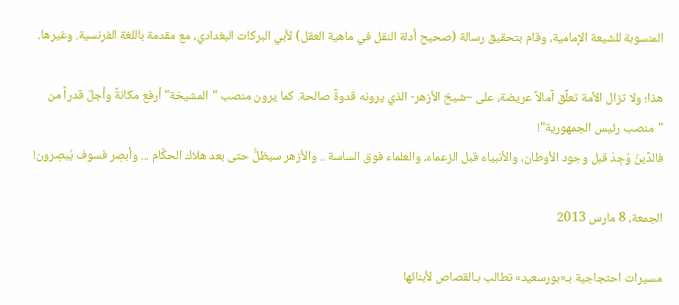المنسوبة للشيعة الإمامية، وقام بتحقيق رسالة (صحيح أدلة النقل في ماهية العقل) لأبي البركات البغدادي، مع مقدمة باللغة الفرنسية. وغيرها.

هذا؛ ولا تزال الأمة تعلِّق آمالاً عريضة، على –شيخ الأزهر- الذي يرونه قدوةً صالحة. كما يرون منصب "المشيخة" أرفع مكانةً وأجلّ قدراً من "منصب رئيس الجمهورية"!
فالدِّينُ وُجِدَ قبل وجود الأوطان، والأنبياء قبل الزعماء، والعلماء فوق الساسة .. والأزهر سيظلُّ حتى بعد هلاك الحكَّام ... وأبصِر فسوف يُبصِرون!

الجمعة، 8 مارس 2013

مسيرات احتجاجية بـ«بورسعيد» تطالب بـالقصاص لأبنائها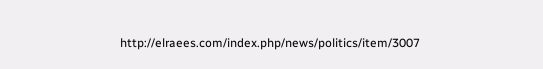http://elraees.com/index.php/news/politics/item/3007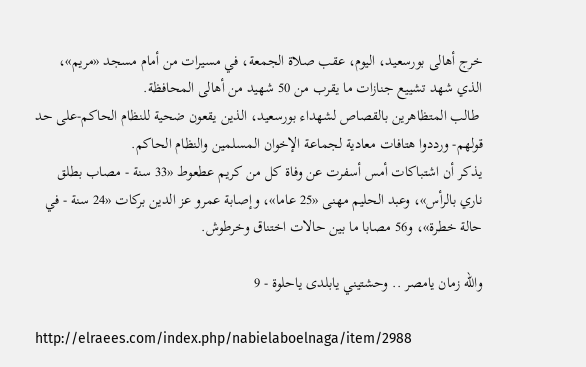خرج أهالى بورسعيد، اليوم، عقب صلاة الجمعة، في مسيرات من أمام مسجد «مريم»، الذي شهد تشييع جنازات ما يقرب من 50 شهيد من أهالى المحافظة.
 طالب المتظاهرين بالقصاص لشهداء بورسعيد، الذين يقعون ضحية للنظام الحاكم-على حد قولهم- ورددوا هتافات معادية لجماعة الإخوان المسلمين والنظام الحاكم.
يذكر أن اشتباكات أمس أسفرت عن وفاة كل من كريم عطعوط «33 سنة - مصاب بطلق ناري بالرأس»، وعبد الحليم مهنى «25 عاما»، وإصابة عمرو عز الدين بركات «24 سنة - في حالة خطرة»، و56 مصابا ما بين حالات اختناق وخرطوش.

والله زمان يامصر .. وحشتيني يابلدى ياحلوة - 9

http://elraees.com/index.php/nabielaboelnaga/item/2988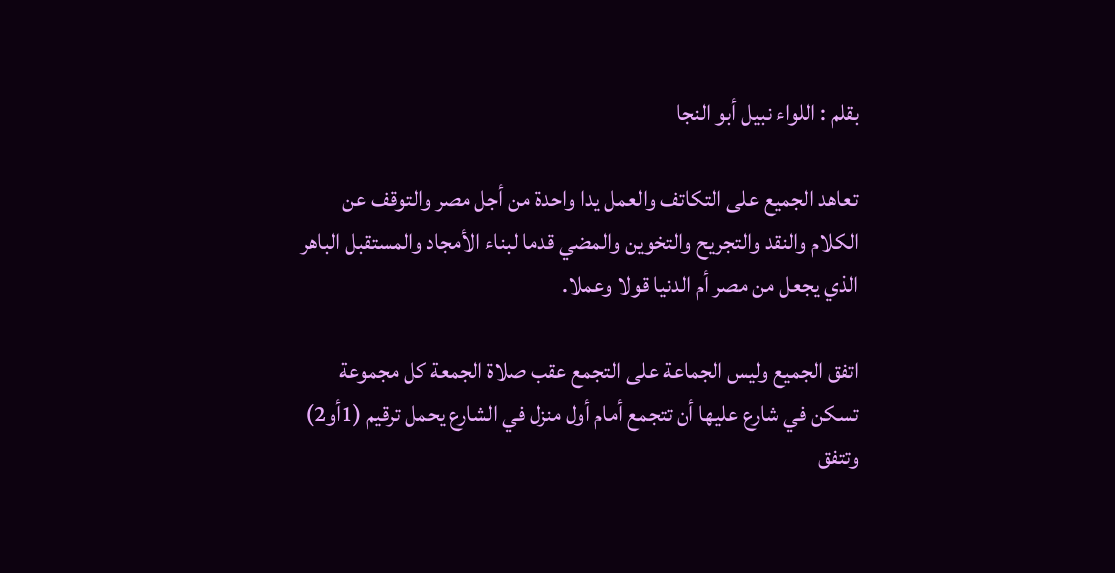بقلم : اللواء نبيل أبو النجا

تعاهد الجميع على التكاتف والعمل يدا واحدة من أجل مصر والتوقف عن الكلام والنقد والتجريح والتخوين والمضي قدما لبناء الأمجاد والمستقبل الباهر الذي يجعل من مصر أم الدنيا قولا وعملا.

اتفق الجميع وليس الجماعة على التجمع عقب صلاة الجمعة كل مجموعة تسكن في شارع عليها أن تتجمع أمام أول منزل في الشارع يحمل ترقيم (1أو2) وتتفق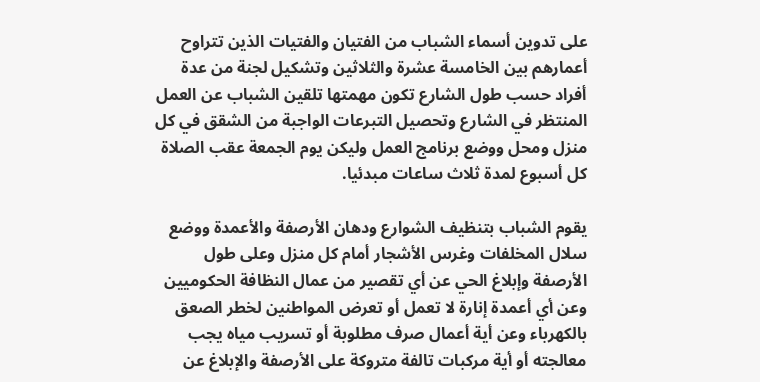على تدوين أسماء الشباب من الفتيان والفتيات الذين تتراوح أعمارهم بين الخامسة عشرة والثلاثين وتشكيل لجنة من عدة أفراد حسب طول الشارع تكون مهمتها تلقين الشباب عن العمل المنتظر في الشارع وتحصيل التبرعات الواجبة من الشقق في كل منزل ومحل ووضع برنامج العمل وليكن يوم الجمعة عقب الصلاة كل أسبوع لمدة ثلاث ساعات مبدئيا.

يقوم الشباب بتنظيف الشوارع ودهان الأرصفة والأعمدة ووضع سلال المخلفات وغرس الأشجار أمام كل منزل وعلى طول الأرصفة وإبلاغ الحي عن أي تقصير من عمال النظافة الحكوميين وعن أي أعمدة إنارة لا تعمل أو تعرض المواطنين لخطر الصعق بالكهرباء وعن أية أعمال صرف مطلوبة أو تسريب مياه يجب معالجته أو أية مركبات تالفة متروكة على الأرصفة والإبلاغ عن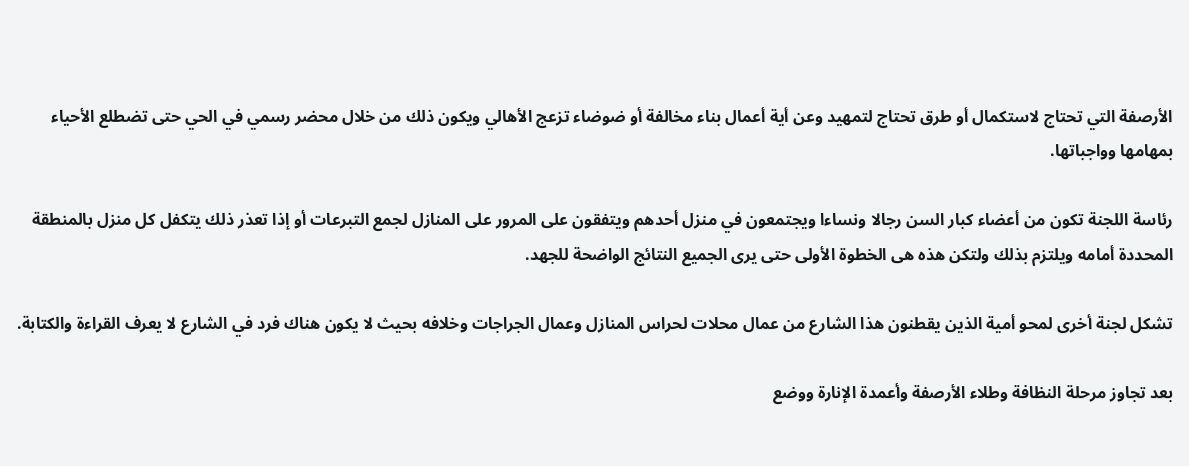الأرصفة التي تحتاج لاستكمال أو طرق تحتاج لتمهيد وعن أية أعمال بناء مخالفة أو ضوضاء تزعج الأهالي ويكون ذلك من خلال محضر رسمي في الحي حتى تضطلع الأحياء بمهامها وواجباتها.

رئاسة اللجنة تكون من أعضاء كبار السن رجالا ونساءا ويجتمعون في منزل أحدهم ويتفقون على المرور على المنازل لجمع التبرعات أو إذا تعذر ذلك يتكفل كل منزل بالمنطقة المحددة أمامه ويلتزم بذلك ولتكن هذه هى الخطوة الأولى حتى يرى الجميع النتائج الواضحة للجهد.

تشكل لجنة أخرى لمحو أمية الذين يقطنون هذا الشارع من عمال محلات لحراس المنازل وعمال الجراجات وخلافه بحيث لا يكون هناك فرد في الشارع لا يعرف القراءة والكتابة.

بعد تجاوز مرحلة النظافة وطلاء الأرصفة وأعمدة الإنارة ووضع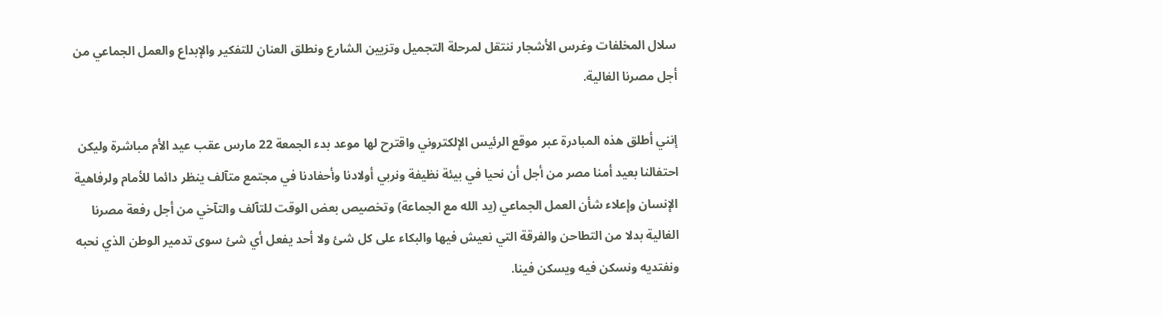سلال المخلفات وغرس الأشجار ننتقل لمرحلة التجميل وتزيين الشارع ونطلق العنان للتفكير والإبداع والعمل الجماعي من أجل مصرنا الغالية.

إنني أطلق هذه المبادرة عبر موقع الرئيس الإلكتروني واقترح لها موعد بدء الجمعة 22 مارس عقب عيد الأم مباشرة وليكن احتفالنا بعيد أمنا مصر من أجل أن نحيا في بيئة نظيفة ونربي أولادنا وأحفادنا في مجتمع متآلف ينظر دائما للأمام ولرفاهية الإنسان وإعلاء شأن العمل الجماعي (يد الله مع الجماعة) وتخصيص بعض الوقت للتآلف والتآخي من أجل رفعة مصرنا الغالية بدلا من التطاحن والفرقة التي نعيش فيها والبكاء على كل شئ ولا أحد يفعل أي شئ سوى تدمير الوطن الذي نحبه ونفتديه ونسكن فيه ويسكن فينا.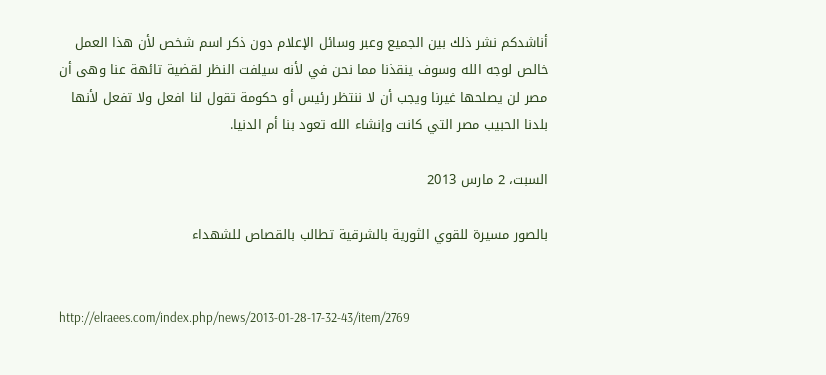أناشدكم نشر ذلك بين الجميع وعبر وسائل الإعلام دون ذكر اسم شخص لأن هذا العمل خالص لوجه الله وسوف ينقذنا مما نحن في لأنه سيلفت النظر لقضية تائهة عنا وهى أن مصر لن يصلحها غيرنا ويجب أن لا ننتظر رئيس أو حكومة تقول لنا افعل ولا تفعل لأنها بلدنا الحبيب مصر التي كانت وإنشاء الله تعود بنا أم الدنيا.

السبت، 2 مارس 2013

بالصور مسيرة للقوي الثورية بالشرقية تطالب بالقصاص للشهداء


http://elraees.com/index.php/news/2013-01-28-17-32-43/item/2769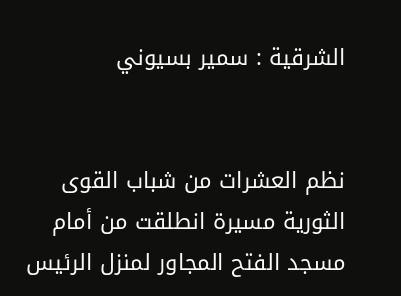الشرقية : سمير بسيوني


نظم العشرات من شباب القوى الثورية مسيرة انطلقت من أمام مسجد الفتح المجاور لمنزل الرئيس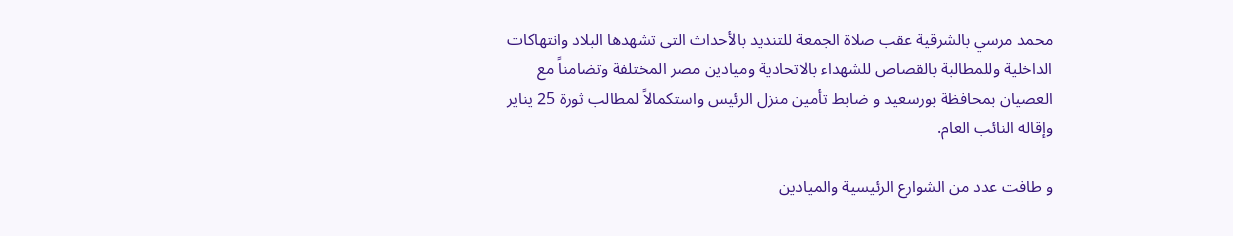محمد مرسي بالشرقية عقب صلاة الجمعة للتنديد بالأحداث التى تشهدها البلاد وانتهاكات الداخلية وللمطالبة بالقصاص للشهداء بالاتحادية وميادين مصر المختلفة وتضامناً مع العصيان بمحافظة بورسعيد و ضابط تأمين منزل الرئيس واستكمالاً لمطالب ثورة 25 يناير وإقاله النائب العام.

و طافت عدد من الشوارع الرئيسية والميادين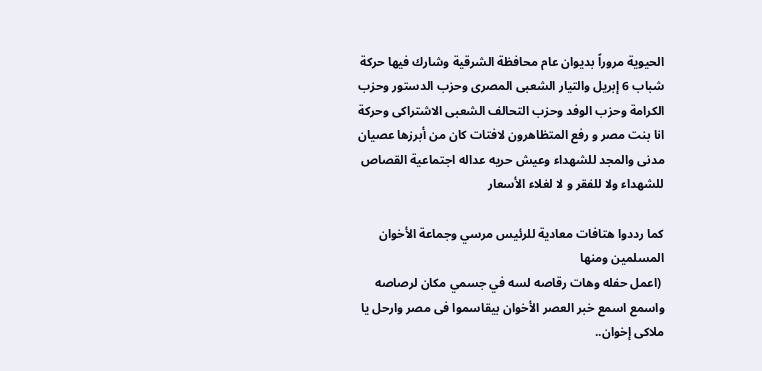الحيوية مروراً بديوان عام محافظة الشرقية وشارك فيها حركة شباب 6 إبريل والتيار الشعبى المصرى وحزب الدستور وحزب الكرامة وحزب الوفد وحزب التحالف الشعبى الاشتراكى وحركة انا بنت مصر و رفع المتظاهرون لافتات كان من أبرزها عصيان مدنى والمجد للشهداء وعيش حريه عداله اجتماعية القصاص للشهداء ولا للفقر و لا لغلاء الأسعار

كما رددوا هتافات معادية للرئيس مرسي وجماعة الأخوان المسلمين ومنها
 (اعمل حفله وهات رقاصه لسه في جسمي مكان لرصاصه واسمع اسمع خبر العصر الأخوان بيقاسموا فى مصر وارحل يا ملاكى إخوان..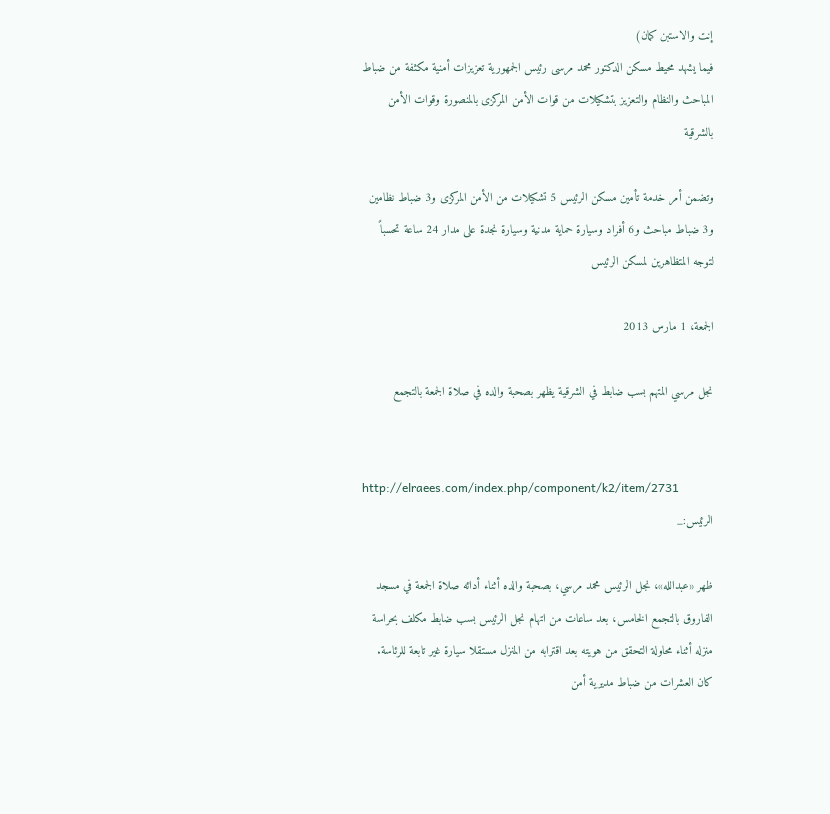إنت والاستبن كمان)
فيما يشهد محيط مسكن الدكتور محمد مرسى رئيس الجمهورية تعزيزات أمنية مكثفة من ضباط المباحث والنظام والتعزيز بتشكيلات من قوات الأمن المركزى بالمنصورة وقوات الأمن بالشرقية

وتضمن أمر خدمة تأمين مسكن الرئيس 5 تشكيلات من الأمن المركزى و3 ضباط نظامين و3 ضباط مباحث و6 أفراد وسيارة حماية مدنية وسيارة نجدة على مدار 24 ساعة تحسباً لتوجه المتظاهرين لمسكن الرئيس

الجمعة، 1 مارس 2013

نجل مرسي المتهم بسب ضابط في الشرقية يظهر بصحبة والده في صلاة الجمعة بالتجمع


http://elraees.com/index.php/component/k2/item/2731
الرئيس:_

ظهر «عبدالله»، نجل الرئيس محمد مرسي، بصحبة والده أثناء أدائه صلاة الجمعة في مسجد الفاروق بالتجمع الخامس، بعد ساعات من اتهام نجل الرئيس بسب ضابط مكلف بحراسة منزله أثناء محاولة التحقق من هويته بعد اقترابه من المنزل مستقلا سيارة غير تابعة للرئاسة.
كان العشرات من ضباط مديرية أمن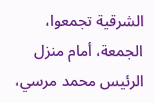الشرقية تجمعوا، الجمعة، أمام منزل الرئيس محمد مرسي،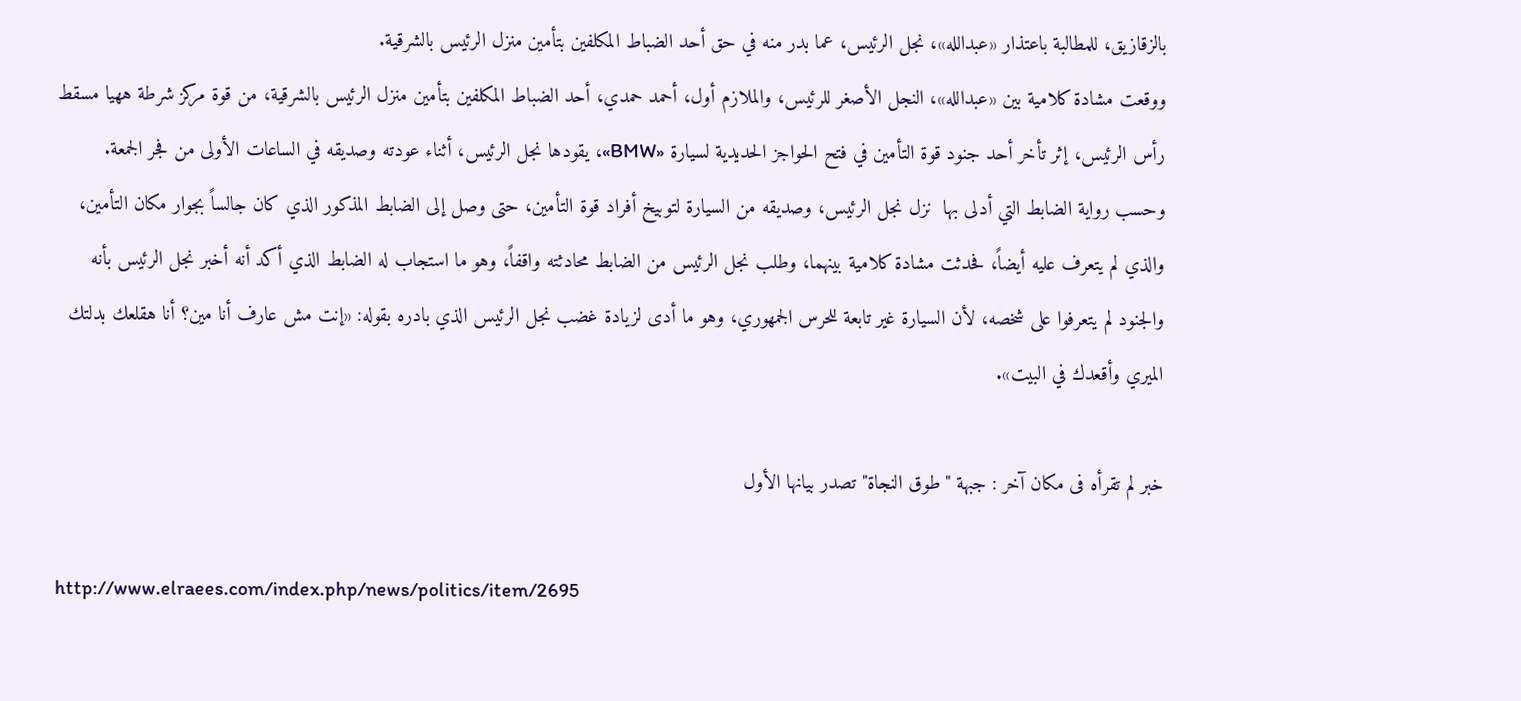بالزقازيق، للمطالبة باعتذار «عبدالله»، نجل الرئيس، عما بدر منه في حق أحد الضباط المكلفين بتأمين منزل الرئيس بالشرقية.
ووقعت مشادة كلامية بين «عبدالله»، النجل الأصغر للرئيس، والملازم أول، أحمد حمدي، أحد الضباط المكلفين بتأمين منزل الرئيس بالشرقية، من قوة مركز شرطة ههيا مسقط رأس الرئيس، إثر تأخر أحد جنود قوة التأمين في فتح الحواجز الحديدية لسيارة «BMW»، يقودها نجل الرئيس، أثناء عودته وصديقه في الساعات الأولى من فجر الجمعة.
وحسب رواية الضابط التي أدلى بها  نزل نجل الرئيس، وصديقه من السيارة لتوبيخ أفراد قوة التأمين، حتى وصل إلى الضابط المذكور الذي كان جالساً بجوار مكان التأمين، والذي لم يتعرف عليه أيضاً، فحدثت مشادة كلامية بينهما، وطلب نجل الرئيس من الضابط محادثته واقفاً، وهو ما استجاب له الضابط الذي أكد أنه أخبر نجل الرئيس بأنه والجنود لم يتعرفوا على شخصه، لأن السيارة غير تابعة للحرس الجمهوري، وهو ما أدى لزيادة غضب نجل الرئيس الذي بادره بقوله: «إنت مش عارف أنا مين؟ أنا هقلعك بدلتك الميري وأقعدك في البيت».

خبر لم تقرأه فى مكان آخر : جبهة "طوق النجاة" تصدر بيانها الأول

http://www.elraees.com/index.php/news/politics/item/2695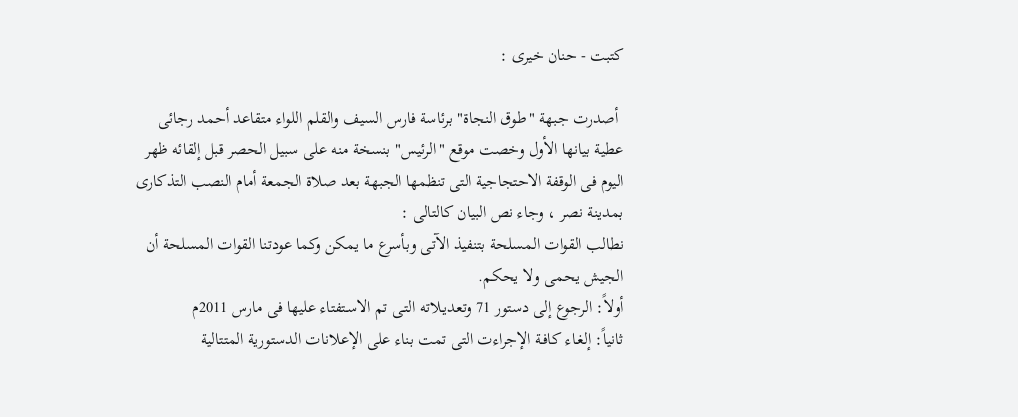كتبت - حنان خيرى :

 أصدرت جبهة "طوق النجاة" برئاسة فارس السيف والقلم اللواء متقاعد أحمد رجائى عطية بيانها الأول وخصت موقع "الرئيس" بنسخة منه على سبيل الحصر قبل إلقائه ظهر اليوم فى الوقفة الاحتجاجية التى تنظمها الجبهة بعد صلاة الجمعة أمام النصب التذكارى بمدينة نصر ، وجاء نص البيان كالتالى :
نطالب القوات المسلحة بتنفيذ الآتى وبأسرع ما يمكن وكما عودتنا القوات المسلحة أن الجيش يحمى ولا يحكم.
أولاً: الرجوع إلى دستور 71 وتعديـلاته التـى تم الاسـتفتاء عليها فى مارس 2011م
ثانياً: إلغـاء كافـة الإجراءت التى تمت بناء على الإعلانات الدستورية المتتالية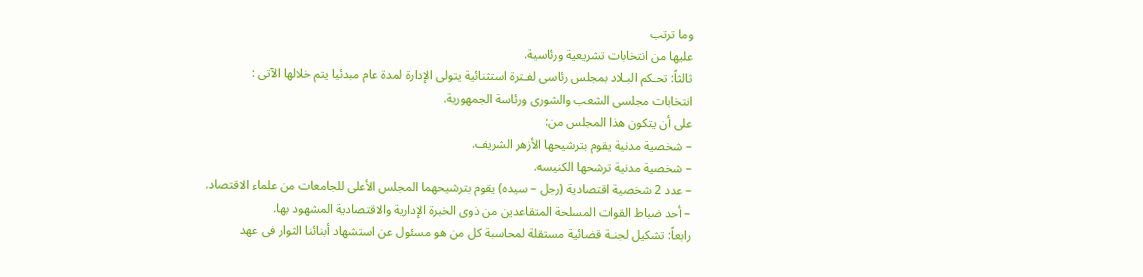وما ترتب
عليها من انتخابات تشريعية ورئاسية.
ثالثاً: تحـكم البـلاد بمجلس رئاسى لفـترة استثنائية يتولى الإدارة لمدة عام مبدئيا يتم خلالها الآتى :
انتخابات مجلسى الشعب والشورى ورئاسة الجمهورية.
على أن يتكون هذا المجلس من:
– شخصية مدنية يقوم بترشيحها الأزهر الشريف.
– شخصية مدنية ترشحها الكنيسه.
– عدد 2 شخصية اقتصادية (رجل – سيده) يقوم بترشيحهما المجلس الأعلى للجامعات من علماء الاقتصاد.
– أحد ضباط القوات المسلحة المتقاعدين من ذوى الخبرة الإدارية والاقتصادية المشهود بها.
رابعاً: تشكيل لجنـة قضائية مستقلة لمحاسبة كل من هو مسئول عن استشهاد أبنائنا الثوار فى عهد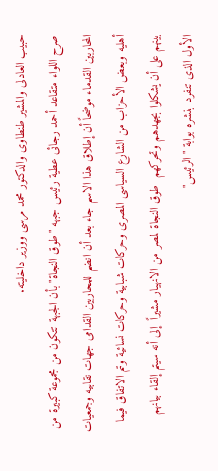حبيب العادلى والمشير طنطاوى والدكتور محمد مرسى ووزير داخليته.
صرح اللواء متقاعد أحمد رجائى عطية رئيس جبهه "طوق النجاة" بأن الجبهة تتكون من مجموعة كبيرة من المحاربين القدماء موضحاً أن إطلاق هذا الاسم جاء بعد أن انضم للمحاربين القدامى جهات نقابيه وجمعيات أهليه وبعض الأحزاب من الشارع السياسى المصرى وحركات شبابية وحركات نسائية وتم الاتفاق فيما بينهم على أن يشكلوا بجهدهم وتحركهم  طوق النجاة لمصر من الانهيار مشيراً  إلى أنه سيتم إلقاء بيانهم الأول الذى تنفرد بنشره بوابة "الرئيس"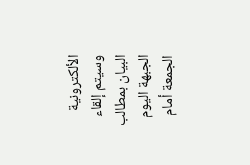الألكترونية وسيتم إلقاء البيان بمطالب الجبهة اليوم الجمعة أمام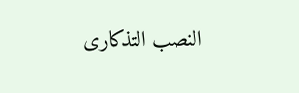النصب التذكارى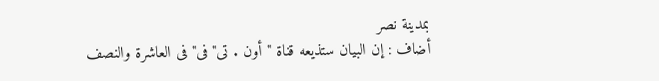بمدينة نصر
أضاف : إن البيان ستذيعه قناة "أون . تى" فى" فى العاشرة والنصف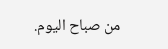من صباح اليوم.